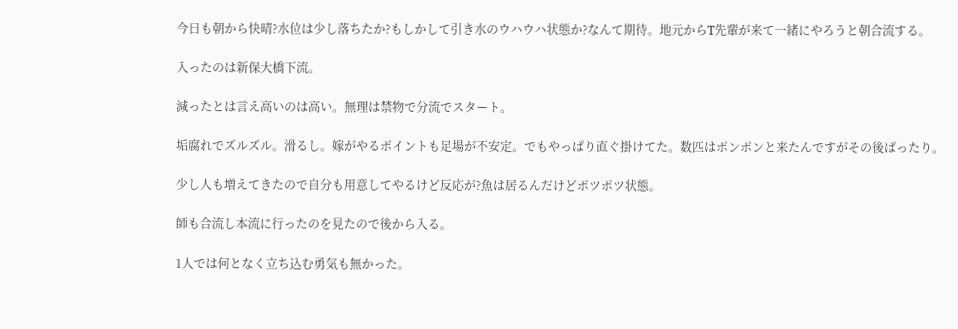今日も朝から快晴?水位は少し落ちたか?もしかして引き水のウハウハ状態か?なんて期待。地元からT先輩が来て一緒にやろうと朝合流する。

入ったのは新保大橋下流。

減ったとは言え高いのは高い。無理は禁物で分流でスタート。

垢腐れでズルズル。滑るし。嫁がやるポイントも足場が不安定。でもやっぱり直ぐ掛けてた。数匹はポンポンと来たんですがその後ぱったり。

少し人も増えてきたので自分も用意してやるけど反応が?魚は居るんだけどポツポツ状態。

師も合流し本流に行ったのを見たので後から入る。

1人では何となく立ち込む勇気も無かった。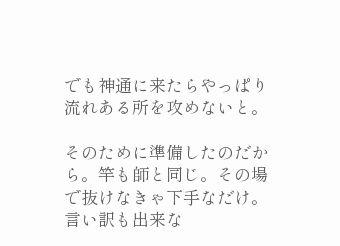でも神通に来たらやっぱり流れある所を攻めないと。

そのために準備したのだから。竿も師と同じ。その場で抜けなきゃ下手なだけ。言い訳も出来な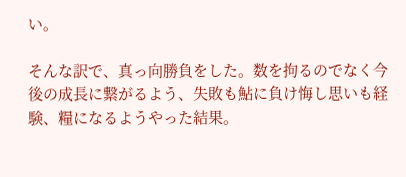い。

そんな訳で、真っ向勝負をした。数を拘るのでなく今後の成長に繋がるよう、失敗も鮎に負け悔し思いも経験、糧になるようやった結果。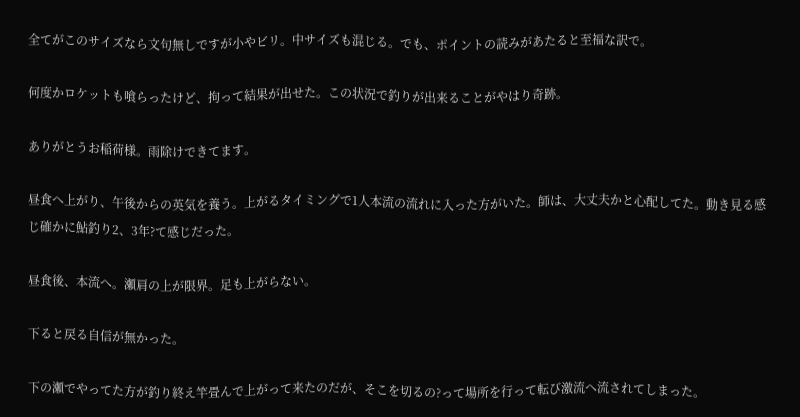全てがこのサイズなら文句無しですが小やビリ。中サイズも混じる。でも、ポイントの読みがあたると至福な訳で。

何度かロケットも喰らったけど、拘って結果が出せた。この状況で釣りが出来ることがやはり奇跡。

ありがとうお稲荷様。雨除けできてます。

昼食へ上がり、午後からの英気を養う。上がるタイミングで1人本流の流れに入った方がいた。師は、大丈夫かと心配してた。動き見る感じ確かに鮎釣り2、3年?て感じだった。

昼食後、本流へ。瀬肩の上が限界。足も上がらない。

下ると戻る自信が無かった。

下の瀬でやってた方が釣り終え竿畳んで上がって来たのだが、そこを切るの?って場所を行って転び激流へ流されてしまった。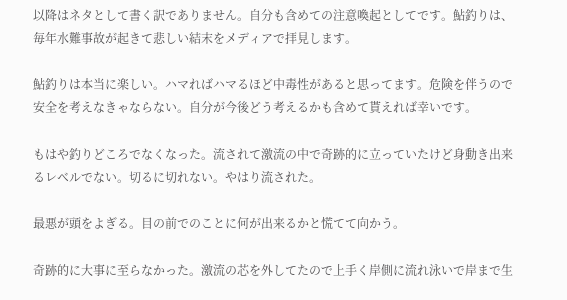以降はネタとして書く訳でありません。自分も含めての注意喚起としてです。鮎釣りは、毎年水難事故が起きて悲しい結末をメディアで拝見します。

鮎釣りは本当に楽しい。ハマればハマるほど中毒性があると思ってます。危険を伴うので安全を考えなきゃならない。自分が今後どう考えるかも含めて貰えれば幸いです。

もはや釣りどころでなくなった。流されて激流の中で奇跡的に立っていたけど身動き出来るレベルでない。切るに切れない。やはり流された。

最悪が頭をよぎる。目の前でのことに何が出来るかと慌てて向かう。

奇跡的に大事に至らなかった。激流の芯を外してたので上手く岸側に流れ泳いで岸まで生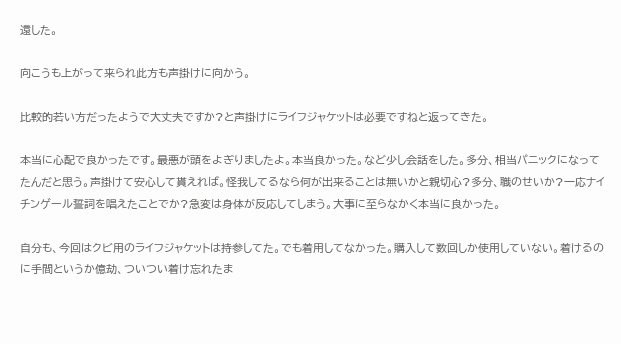還した。

向こうも上がって来られ此方も声掛けに向かう。

比較的若い方だったようで大丈夫ですか?と声掛けにライフジャケットは必要ですねと返ってきた。

本当に心配で良かったです。最悪が頭をよぎりましたよ。本当良かった。など少し会話をした。多分、相当パニックになってたんだと思う。声掛けて安心して貰えれば。怪我してるなら何が出来ることは無いかと親切心?多分、職のせいか?一応ナイチンゲール誓詞を唱えたことでか?急変は身体が反応してしまう。大事に至らなかく本当に良かった。

自分も、今回はクビ用のライフジャケットは持参してた。でも着用してなかった。購入して数回しか使用していない。着けるのに手間というか億劫、ついつい着け忘れたま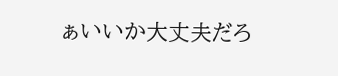ぁいいか大丈夫だろ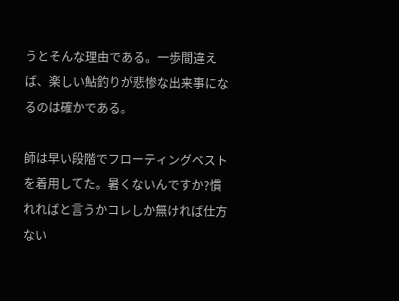うとそんな理由である。一歩間違えば、楽しい鮎釣りが悲惨な出来事になるのは確かである。

師は早い段階でフローティングベストを着用してた。暑くないんですか?慣れればと言うかコレしか無ければ仕方ない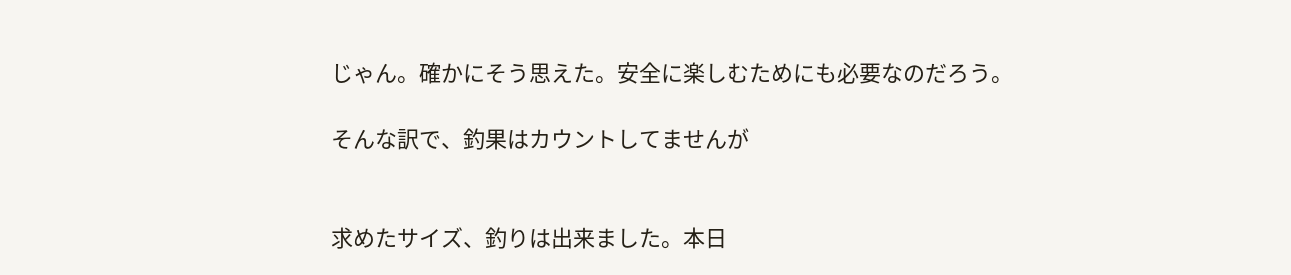じゃん。確かにそう思えた。安全に楽しむためにも必要なのだろう。

そんな訳で、釣果はカウントしてませんが


求めたサイズ、釣りは出来ました。本日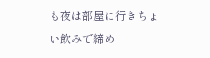も夜は部屋に行きちょい飲みで締め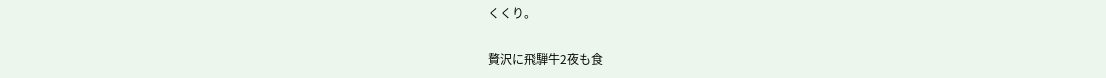くくり。

贅沢に飛騨牛2夜も食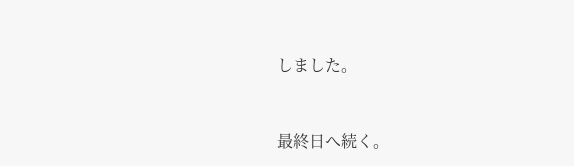しました。


最終日へ続く。